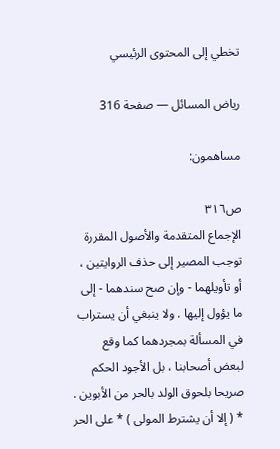تخطي إلى المحتوى الرئيسي

رياض المسائل — صفحة 316

مساهمون:

ص٣١٦
الإجماع المتقدمة والأصول المقررة توجب المصير إلى حذف الروايتين ، أو تأويلهما - وإن صح سندهما - إلى ما يؤول إليها . ولا ينبغي أن يستراب في المسألة بمجردهما كما وقع لبعض أصحابنا ، بل الأجود الحكم صريحا بلحوق الولد بالحر من الأبوين . * ( إلا أن يشترط المولى ) * على الحر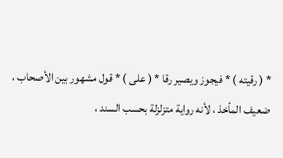* ( رقيته ) * فيجوز ويصير رقا * ( على ) * قول مشهور بين الأصحاب ، ضعيف المأخذ ، لأنه رواية متزلزلة بحسب السند ،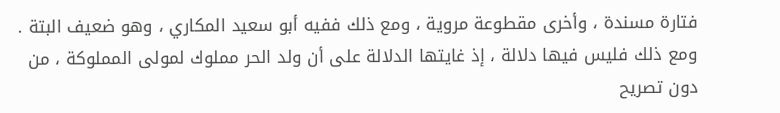فتارة مسندة ، وأخرى مقطوعة مروية ، ومع ذلك ففيه أبو سعيد المكاري ، وهو ضعيف البتة . ومع ذلك فليس فيها دلالة ، إذ غايتها الدلالة على أن ولد الحر مملوك لمولى المملوكة ، من دون تصريح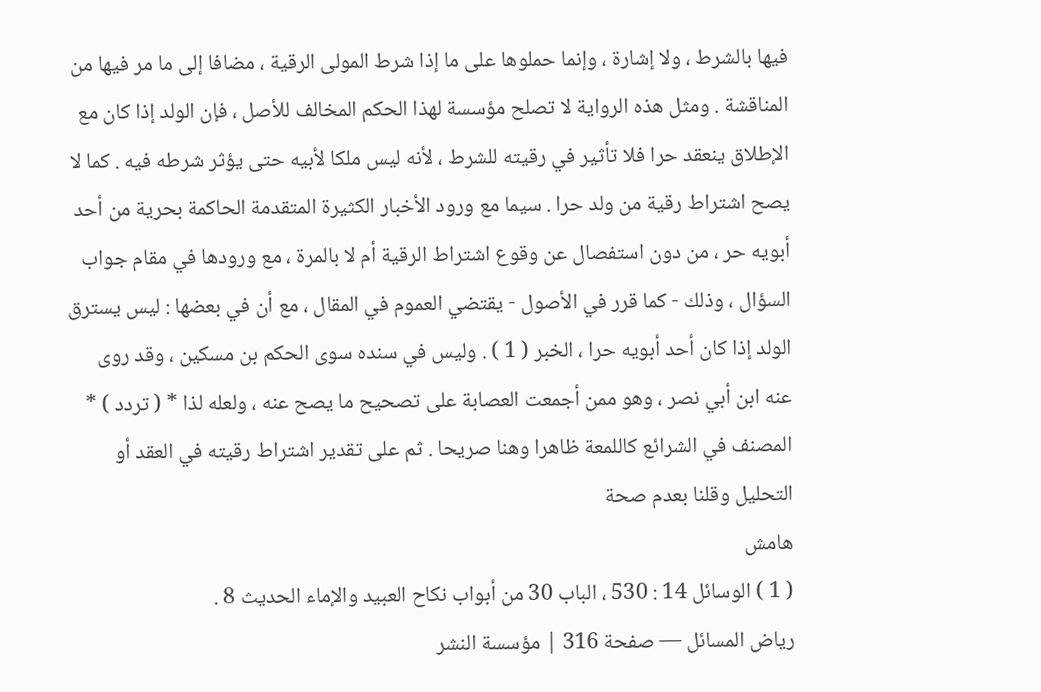فيها بالشرط ، ولا إشارة ، وإنما حملوها على ما إذا شرط المولى الرقية ، مضافا إلى ما مر فيها من المناقشة . ومثل هذه الرواية لا تصلح مؤسسة لهذا الحكم المخالف للأصل ، فإن الولد إذا كان مع الإطلاق ينعقد حرا فلا تأثير في رقيته للشرط ، لأنه ليس ملكا لأبيه حتى يؤثر شرطه فيه . كما لا يصح اشتراط رقية من ولد حرا . سيما مع ورود الأخبار الكثيرة المتقدمة الحاكمة بحرية من أحد أبويه حر ، من دون استفصال عن وقوع اشتراط الرقية أم لا بالمرة ، مع ورودها في مقام جواب السؤال ، وذلك - كما قرر في الأصول - يقتضي العموم في المقال ، مع أن في بعضها : ليس يسترق الولد إذا كان أحد أبويه حرا ، الخبر ( 1 ) . وليس في سنده سوى الحكم بن مسكين ، وقد روى عنه ابن أبي نصر ، وهو ممن أجمعت العصابة على تصحيح ما يصح عنه ، ولعله لذا * ( تردد ) * المصنف في الشرائع كاللمعة ظاهرا وهنا صريحا . ثم على تقدير اشتراط رقيته في العقد أو التحليل وقلنا بعدم صحة
هامش
( 1 ) الوسائل 14 : 530 ، الباب 30 من أبواب نكاح العبيد والإماء الحديث 8 .
رياض المسائل — صفحة 316 | مؤسسة النشر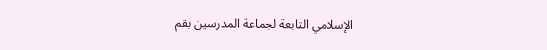الإسلامي التابعة لجماعة المدرسين بقم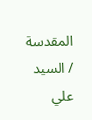المقدسة / السيد علي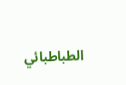الطباطبائي